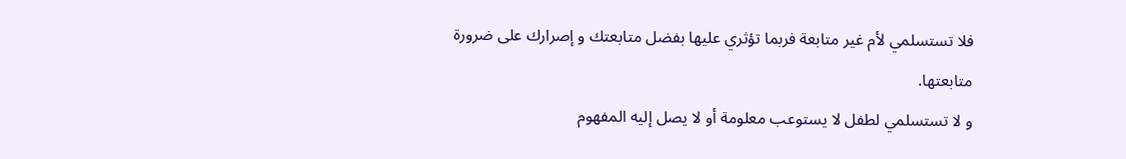فلا تستسلمي لأم غير متابعة فربما تؤثري عليها بفضل متابعتك و إصرارك على ضرورة متابعتها.
و لا تستسلمي لطفل لا يستوعب معلومة أو لا يصل إليه المفهوم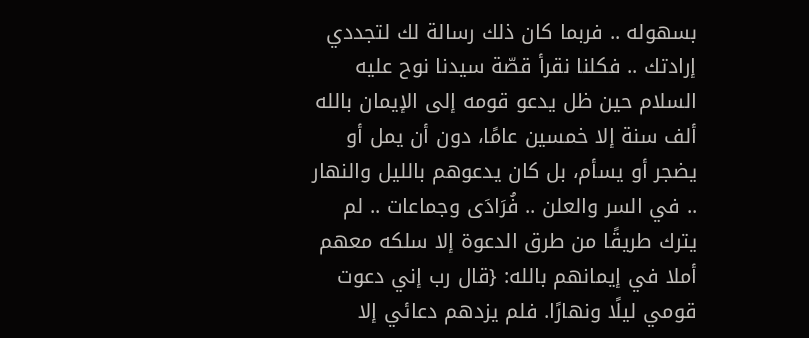بسهوله .. فربما كان ذلك رسالة لك لتجددي إرادتك .. فكلنا نقرأ قصّة سيدنا نوح عليه السلام حين ظل يدعو قومه إلى الإيمان بالله ألف سنة إلا خمسين عامًا، دون أن يمل أو يضجر أو يسأم، بل كان يدعوهم بالليل والنهار .. في السر والعلن .. فُرَادَى وجماعات .. لم يترك طريقًا من طرق الدعوة إلا سلكه معهم أملا في إيمانهم بالله: {قال رب إني دعوت قومي ليلًا ونهارًا. فلم يزدهم دعائي إلا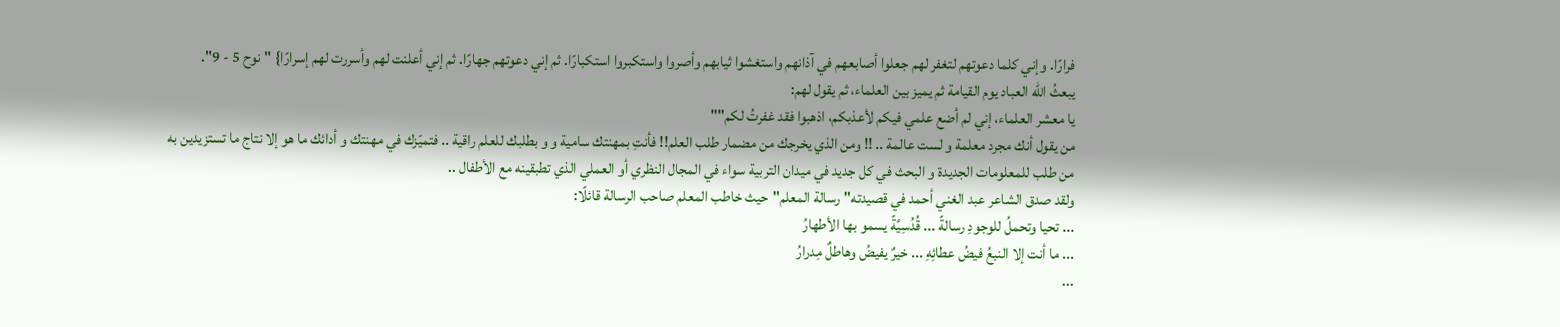فرارًا. وإني كلما دعوتهم لتغفر لهم جعلوا أصابعهم في آذانهم واستغشوا ثيابهم وأصروا واستكبروا استكبارًا. ثم إني دعوتهم جهارًا. ثم إني أعلنت لهم وأسررت لهم إسرارًا} "نوح 5 - 9".
يبعثُ الله العباد يوم القيامة ثم يميز بين العلماء، ثم يقول لهم:
يا معشر العلماء، إني لم أضع علمي فيكم لأعذبكم، اذهبوا فقد غفرتُ لكم""
من يقول أنك مجرد معلمة و لست عالمة .. !! ومن الذي يخرجك من مضمار طلب العلم!! فأنتِ بمهنتك سامية و و بطلبك للعلم راقية .. فتميّزك في مهنتك و أدائك ما هو إلا نتاج ما تستزيدين به من طلب للمعلومات الجديدة و البحث في كل جديد في ميدان التربية سواء في المجال النظري أو العملي الذي تطبقينه مع الأطفال ..
ولقد صدق الشاعر عبد الغني أحمد في قصيدته"رسالة المعلم"حيث خاطب المعلم صاحب الرسالة قائلًا:
... تحيا وتحملُ للوجودِ رسالةً ... قُدُسِيَّةً يسمو بها الأطهارُ
... ما أنت إلا النبعُ فيضُ عطائِهِ ... خيرٌ يفيضُ وهاطلٌ مِدرارُ
...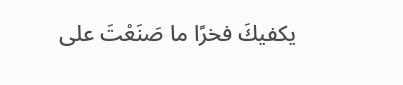يكفيكَ فخرًا ما صَنَعْتَ على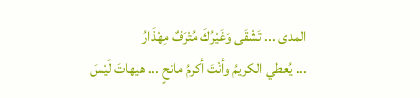المدى ... تَشْقَى وَغَيْرُكَ مُتْرَفٌ مِهْذَارُ
... يُعطي الكريمُ وأنْتَ أكرمُ مانحٍ ... هيهاتَ لَيْسَ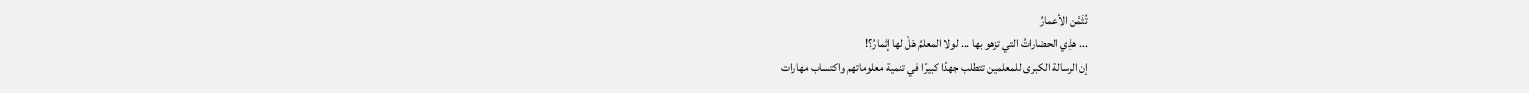تُثَمَّن الأعمارُ
... هذِي الحضاراتُ التي تزهو بها ... لولا المعلمُ هَلْ لها إثمارُ؟!
إن الرسالة الكبرى للمعلمين تتطلب جهدًا كبيرًا في تنمية معلوماتهم واكتساب مهارات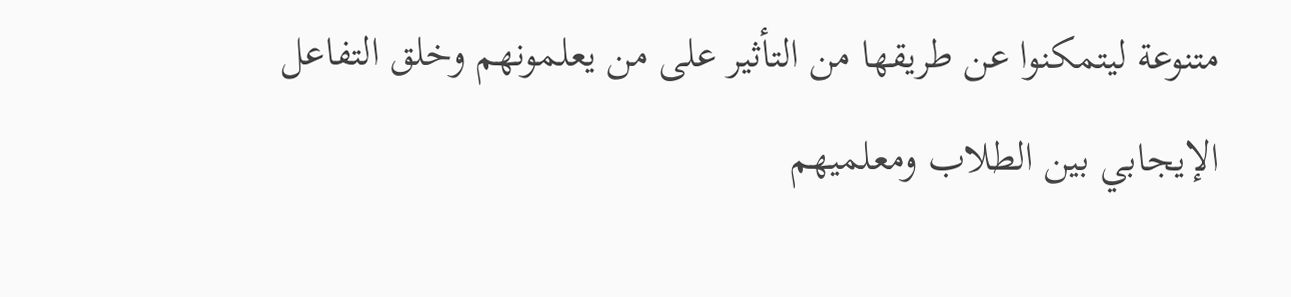متنوعة ليتمكنوا عن طريقها من التأثير على من يعلمونهم وخلق التفاعل الإيجابي بين الطلاب ومعلميهم